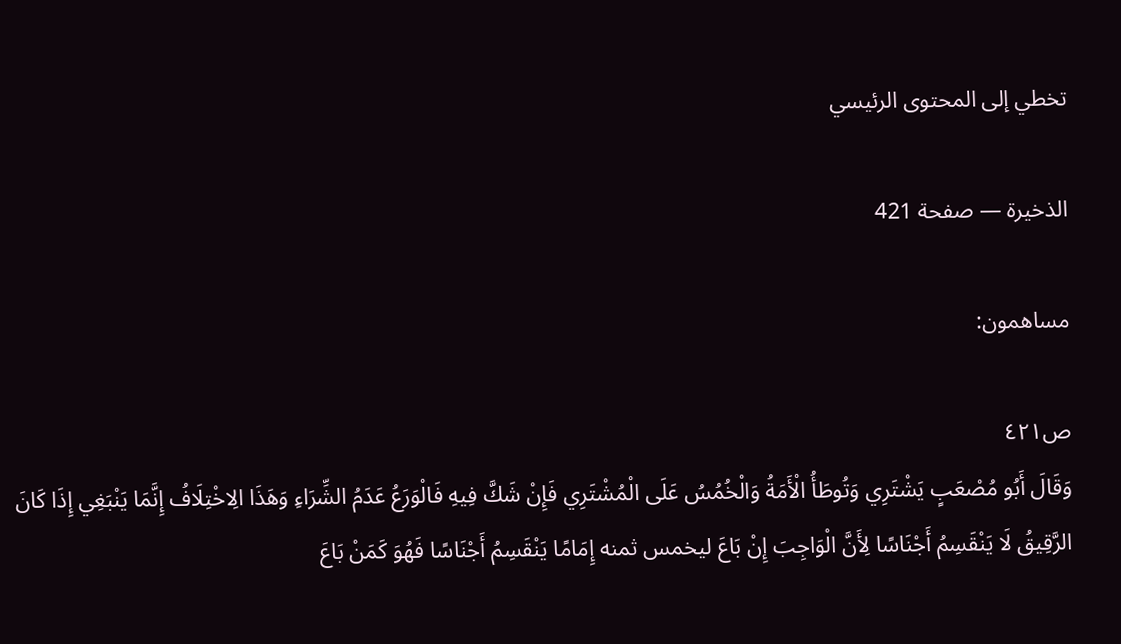تخطي إلى المحتوى الرئيسي

الذخيرة — صفحة 421

مساهمون:

ص٤٢١
وَقَالَ أَبُو مُصْعَبٍ يَشْتَرِي وَتُوطَأُ الْأَمَةُ وَالْخُمُسُ عَلَى الْمُشْتَرِي فَإِنْ شَكَّ فِيهِ فَالْوَرَعُ عَدَمُ الشِّرَاءِ وَهَذَا الِاخْتِلَافُ إِنَّمَا يَنْبَغِي إِذَا كَانَ الرَّقِيقُ لَا يَنْقَسِمُ أَجْنَاسًا لِأَنَّ الْوَاجِبَ إِنْ بَاعَ ليخمس ثمنه إِمَامًا يَنْقَسِمُ أَجْنَاسًا فَهُوَ كَمَنْ بَاعَ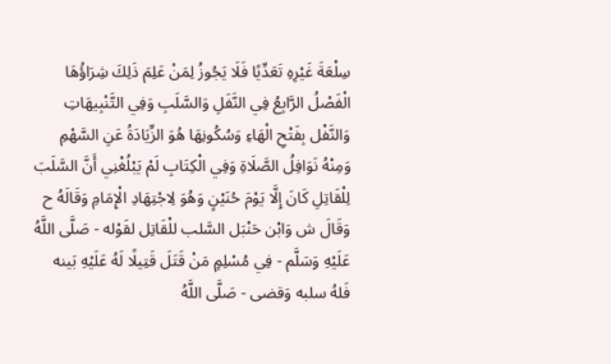سِلْعَةَ غَيْرِهِ تَعَدِّيًا فَلَا يَجُوزُ لِمَنْ عَلِمَ ذَلِكَ شِرَاؤُهَا الْفَصْلُ الرَّابِعُ فِي النَّفَلِ وَالسَّلَبِ وَفِي التَّنْبِيهَاتِ وَالنَّفْل بِفَتْحِ الْهَاءِ وَسُكُونِهَا هُوَ الزِّيَادَةُ عَنِ السَّهْمِ وَمِنْهُ نَوَافِلُ الصَّلَاةِ وَفِي الْكِتَابِ لَمْ يَبْلُغْنِي أَنَّ السَّلَبَ لِلْقَاتِلِ كَانَ إِلَّا يَوْمَ حُنَيْنٍ وَهُوَ لِاجْتِهَادِ الْإِمَامِ وَقَالَهُ ح وَقَالَ ش وَابْن حَنْبَل السَّلب للْقَاتِل لقَوْله - صَلَّى اللَّهُ عَلَيْهِ وَسَلَّم - فِي مُسْلِمٍ مَنْ قَتَلَ قَتِيلًا لَهُ عَلَيْهِ بَينه فَلهُ سلبه وَقضى - صَلَّى اللَّهُ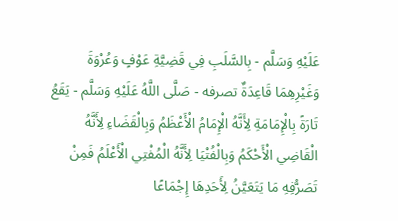عَلَيْهِ وَسَلَّم - بِالسَّلَبِ فِي قَضِيَّةِ عَوْفٍ وَعُرْوَةَ وَغَيْرِهِمَا قَاعِدَةٌ تصرفه - صَلَّى اللَّهُ عَلَيْهِ وَسَلَّم - يَقَعُ تَارَةً بِالْإِمَامَةِ لِأَنَّهُ الْإِمَامُ الْأَعْظَمُ وَبِالْقَضَاءِ لِأَنَّهُ الْقَاضِي الْأَحْكَمُ وَبِالْفُتْيَا لِأَنَّهُ الْمُفْتِي الْأَعْلَمُ فَمِنْ تَصَرُّفِهِ مَا يَتَعَيَّنُ لِأَحَدِهَا إِجْمَاعًا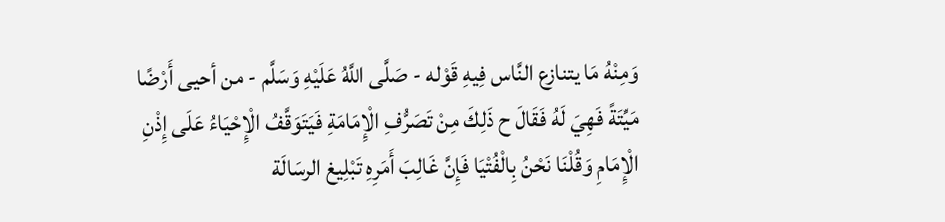وَمِنْهُ مَا يتنازع النَّاس فِيهِ قَوْله - صَلَّى اللَّهُ عَلَيْهِ وَسَلَّم - من أحيى أَرْضًا مَيِّتَةً فَهِيَ لَهُ فَقَالَ ح ذَلِكَ مِنْ تَصَرُّفِ الْإِمَامَةِ فَيَتَوَقَّفُ الْإِحْيَاءُ عَلَى إِذْنِ الْإِمَامِ وَقُلْنَا نَحْنُ بِالْفُتْيَا فَإِنَّ غَالِبَ أَمَرِهِ تَبْلِيغ الرسَالَة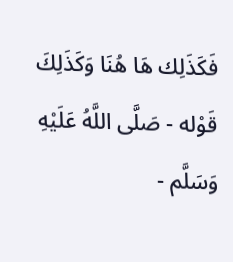فَكَذَلِك هَا هُنَا وَكَذَلِكَ قَوْله - صَلَّى اللَّهُ عَلَيْهِ وَسَلَّم -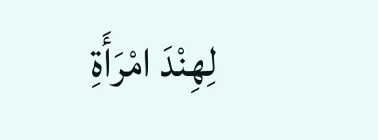لِهِنْدَ امْرَأَةِ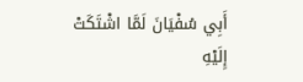أَبِي سُفْيَانَ لَمَّا اشْتَكَتْ إِلَيْهِ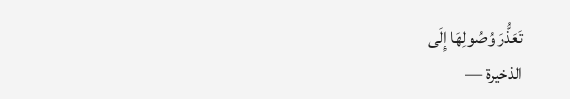تَعَذُّرَ وُصُولِهَا إِلَى
الذخيرة —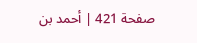صفحة 421 | أحمد بن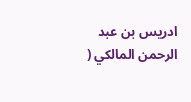ادريس بن عبد الرحمن المالكي (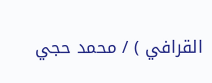القرافي ) / محمد حجي